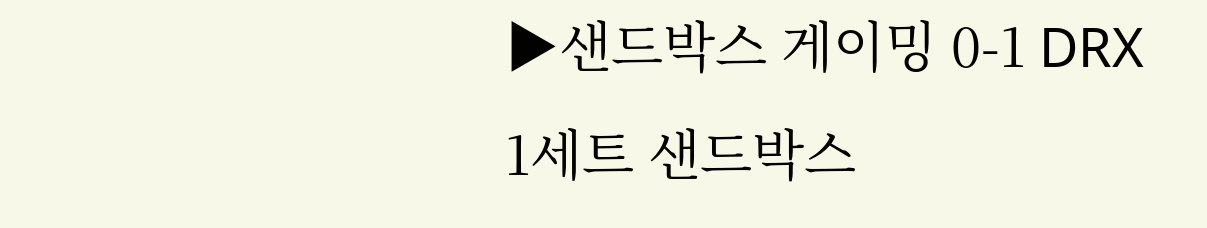▶샌드박스 게이밍 0-1 DRX
1세트 샌드박스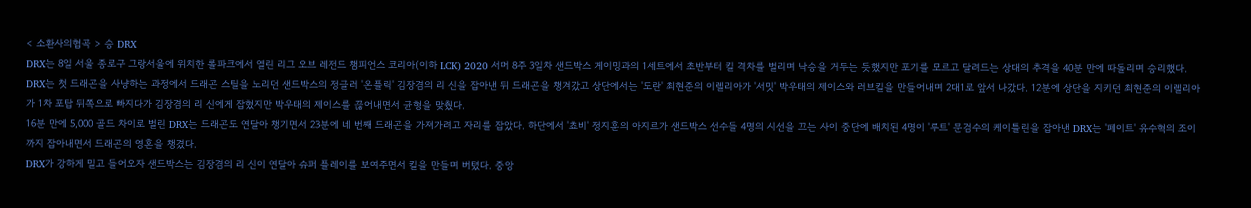< 소환사의협곡 > 승 DRX
DRX는 8일 서울 종로구 그랑서울에 위치한 롤파크에서 열린 리그 오브 레전드 챔피언스 코리아(이하 LCK) 2020 서머 8주 3일차 샌드박스 게이밍과의 1세트에서 초반부터 킬 격차를 벌리며 낙승을 거두는 듯했지만 포기를 모르고 달려드는 상대의 추격을 40분 만에 따돌리며 승리했다.
DRX는 첫 드래곤을 사냥하는 과정에서 드래곤 스틸을 노리던 샌드박스의 정글러 '온플릭' 김장겸의 리 신을 잡아낸 뒤 드래곤을 챙겨갔고 상단에서는 '도란' 최현준의 이렐리아가 '서밋' 박우태의 제이스와 러브킬을 만들어내며 2대1로 앞서 나갔다. 12분에 상단을 지키던 최현준의 이렐리아가 1차 포탑 뒤쪽으로 빠지다가 김장겸의 리 신에게 잡혔지만 박우태의 제이스를 끊어내면서 균형을 맞췄다.
16분 만에 5,000 골드 차이로 벌린 DRX는 드래곤도 연달아 챙기면서 23분에 네 번째 드래곤을 가져가려고 자리를 잡았다. 하단에서 '쵸비' 정지훈의 아지르가 샌드박스 선수들 4명의 시선을 끄는 사이 중단에 배치된 4명이 '루트' 문검수의 케이틀린을 잡아낸 DRX는 '페이트' 유수혁의 조이까지 잡아내면서 드래곤의 영혼을 챙겼다.
DRX가 강하게 밀고 들어오자 샌드박스는 김장겸의 리 신이 연달아 슈퍼 플레이를 보여주면서 킬을 만들며 버텼다. 중앙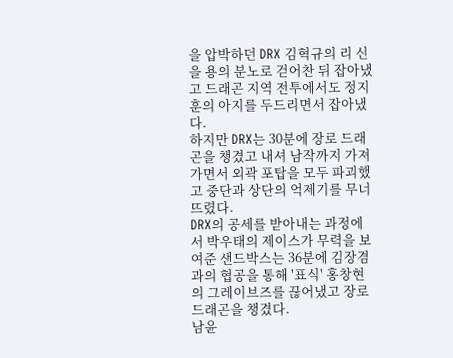을 압박하던 DRX 김혁규의 리 신을 용의 분노로 걷어찬 뒤 잡아냈고 드래곤 지역 전투에서도 정지훈의 아지를 두드리면서 잡아냈다.
하지만 DRX는 30분에 장로 드래곤을 챙겼고 내셔 남작까지 가져가면서 외곽 포탑을 모두 파괴했고 중단과 상단의 억제기를 무너뜨렸다.
DRX의 공세를 받아내는 과정에서 박우태의 제이스가 무력을 보여준 샌드박스는 36분에 김장겸과의 협공을 통해 '표식' 홍창현의 그레이브즈를 끊어냈고 장로 드래곤을 챙겼다.
남윤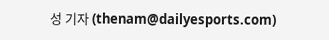성 기자 (thenam@dailyesports.com)